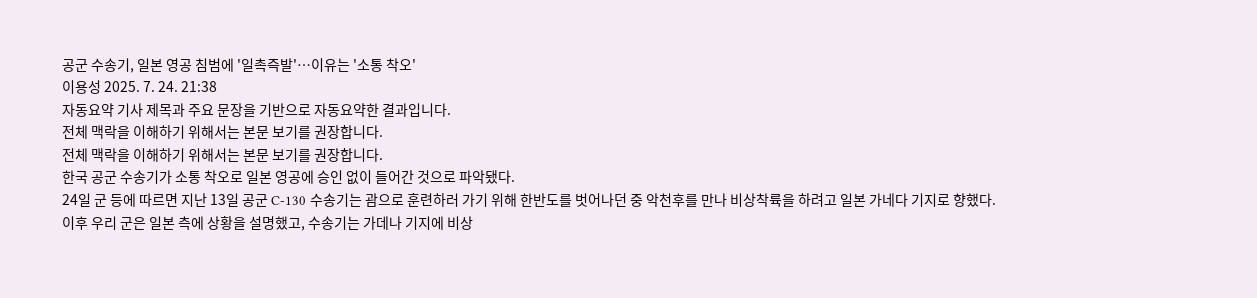공군 수송기, 일본 영공 침범에 '일촉즉발'…이유는 '소통 착오'
이용성 2025. 7. 24. 21:38
자동요약 기사 제목과 주요 문장을 기반으로 자동요약한 결과입니다.
전체 맥락을 이해하기 위해서는 본문 보기를 권장합니다.
전체 맥락을 이해하기 위해서는 본문 보기를 권장합니다.
한국 공군 수송기가 소통 착오로 일본 영공에 승인 없이 들어간 것으로 파악됐다.
24일 군 등에 따르면 지난 13일 공군 C-130 수송기는 괌으로 훈련하러 가기 위해 한반도를 벗어나던 중 악천후를 만나 비상착륙을 하려고 일본 가네다 기지로 향했다.
이후 우리 군은 일본 측에 상황을 설명했고, 수송기는 가데나 기지에 비상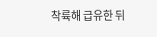착륙해 급유한 뒤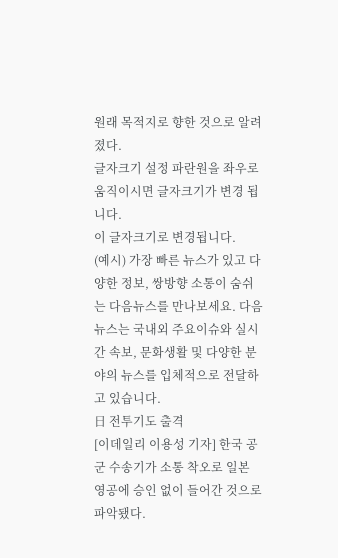원래 목적지로 향한 것으로 알려졌다.
글자크기 설정 파란원을 좌우로 움직이시면 글자크기가 변경 됩니다.
이 글자크기로 변경됩니다.
(예시) 가장 빠른 뉴스가 있고 다양한 정보, 쌍방향 소통이 숨쉬는 다음뉴스를 만나보세요. 다음뉴스는 국내외 주요이슈와 실시간 속보, 문화생활 및 다양한 분야의 뉴스를 입체적으로 전달하고 있습니다.
日 전투기도 출격
[이데일리 이용성 기자] 한국 공군 수송기가 소통 착오로 일본 영공에 승인 없이 들어간 것으로 파악됐다.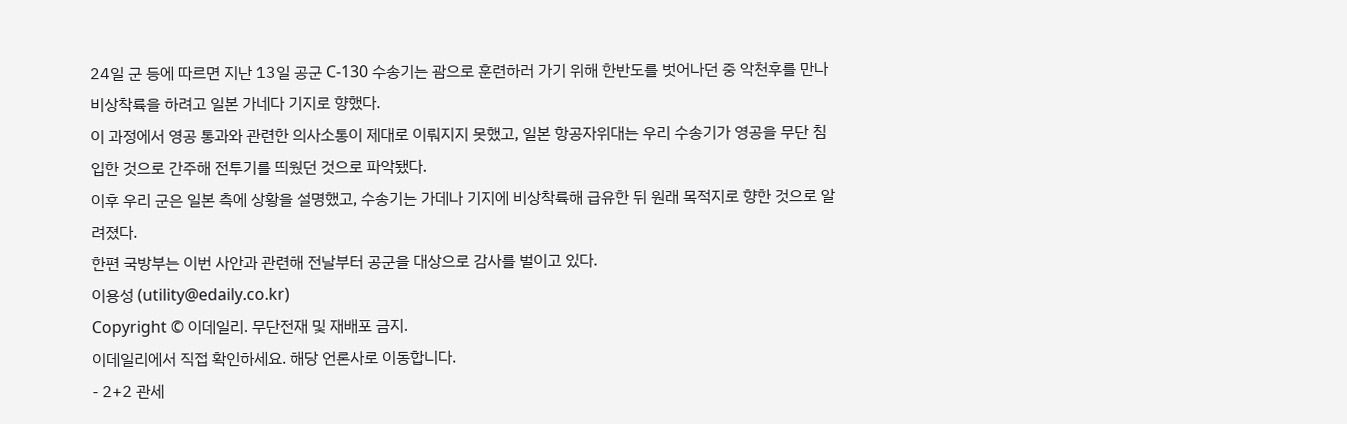24일 군 등에 따르면 지난 13일 공군 C-130 수송기는 괌으로 훈련하러 가기 위해 한반도를 벗어나던 중 악천후를 만나 비상착륙을 하려고 일본 가네다 기지로 향했다.
이 과정에서 영공 통과와 관련한 의사소통이 제대로 이뤄지지 못했고, 일본 항공자위대는 우리 수송기가 영공을 무단 침입한 것으로 간주해 전투기를 띄웠던 것으로 파악됐다.
이후 우리 군은 일본 측에 상황을 설명했고, 수송기는 가데나 기지에 비상착륙해 급유한 뒤 원래 목적지로 향한 것으로 알려졌다.
한편 국방부는 이번 사안과 관련해 전날부터 공군을 대상으로 감사를 벌이고 있다.
이용성 (utility@edaily.co.kr)
Copyright © 이데일리. 무단전재 및 재배포 금지.
이데일리에서 직접 확인하세요. 해당 언론사로 이동합니다.
- 2+2 관세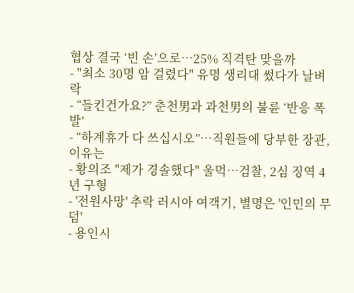협상 결국 ‘빈 손’으로…25% 직격탄 맞을까
- "최소 30명 암 걸렸다" 유명 생리대 썼다가 날벼락
- “들킨건가요?” 춘천男과 과천男의 불륜 ‘반응 폭발’
- “하계휴가 다 쓰십시오”…직원들에 당부한 장관, 이유는
- 황의조 "제가 경솔했다" 울먹…검찰, 2심 징역 4년 구형
- '전원사망' 추락 러시아 여객기, 별명은 '인민의 무덤'
- 용인시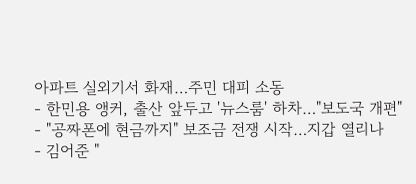아파트 실외기서 화재…주민 대피 소동
- 한민용 앵커, 출산 앞두고 '뉴스룸' 하차…"보도국 개편"
- "공짜폰에 현금까지" 보조금 전쟁 시작…지갑 열리나
- 김어준 "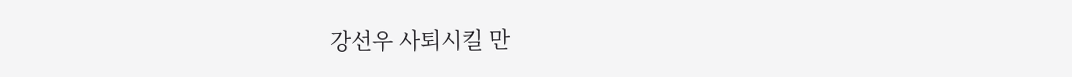강선우 사퇴시킬 만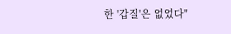한 '갑질'은 없었다"